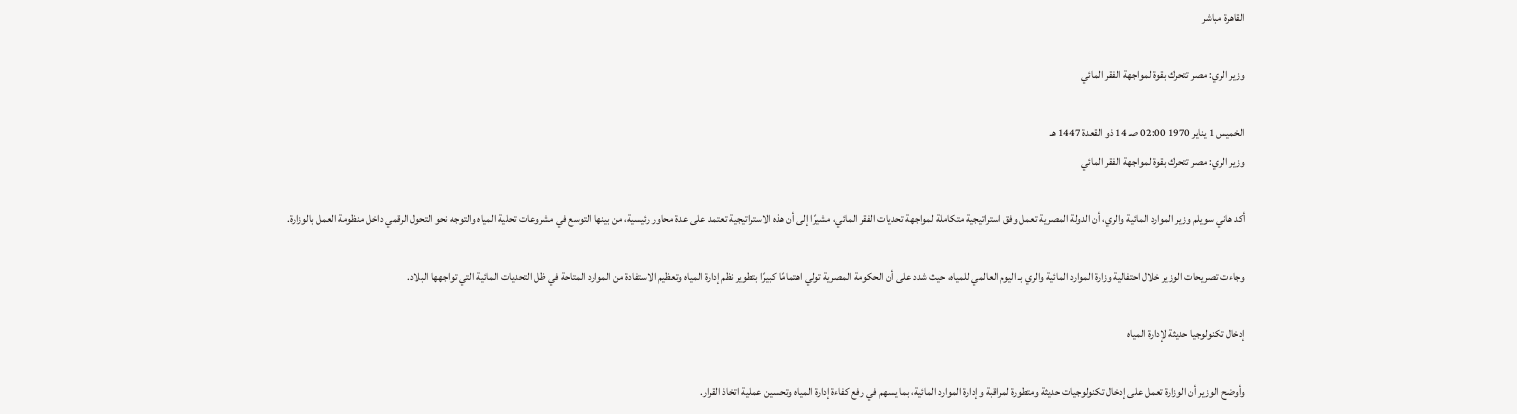القاهرة مباشر

وزير الري: مصر تتحرك بقوة لمواجهة الفقر المائي

الخميس 1 يناير 1970 02:00 صـ 14 ذو القعدة 1447 هـ
وزير الري: مصر تتحرك بقوة لمواجهة الفقر المائي

أكد هاني سويلم وزير الموارد المائية والري، أن الدولة المصرية تعمل وفق استراتيجية متكاملة لمواجهة تحديات الفقر المائي، مشيرًا إلى أن هذه الاستراتيجية تعتمد على عدة محاور رئيسية، من بينها التوسع في مشروعات تحلية المياه والتوجه نحو التحول الرقمي داخل منظومة العمل بالوزارة.

وجاءت تصريحات الوزير خلال احتفالية وزارة الموارد المائية والري بـ اليوم العالمي للمياه، حيث شدد على أن الحكومة المصرية تولي اهتمامًا كبيرًا بتطوير نظم إدارة المياه وتعظيم الاستفادة من الموارد المتاحة في ظل التحديات المائية التي تواجهها البلاد.

إدخال تكنولوجيا حديثة لإدارة المياه

وأوضح الوزير أن الوزارة تعمل على إدخال تكنولوجيات حديثة ومتطورة لمراقبة وإدارة الموارد المائية، بما يسهم في رفع كفاءة إدارة المياه وتحسين عملية اتخاذ القرار.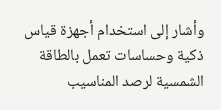وأشار إلى استخدام أجهزة قياس ذكية وحساسات تعمل بالطاقة الشمسية لرصد المناسيب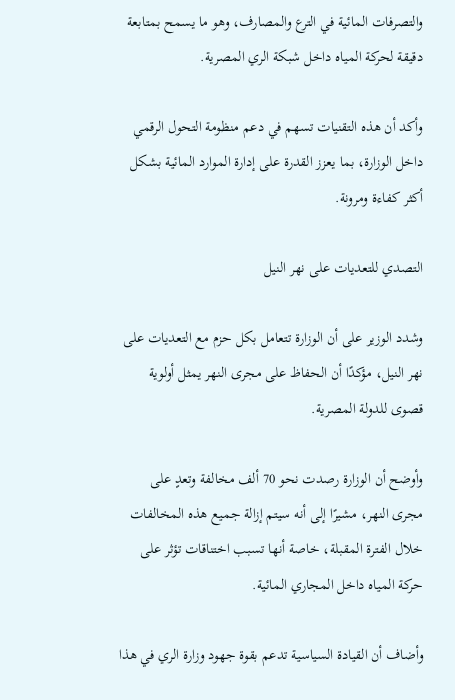والتصرفات المائية في الترع والمصارف، وهو ما يسمح بمتابعة دقيقة لحركة المياه داخل شبكة الري المصرية.

وأكد أن هذه التقنيات تسهم في دعم منظومة التحول الرقمي داخل الوزارة، بما يعزز القدرة على إدارة الموارد المائية بشكل أكثر كفاءة ومرونة.

التصدي للتعديات على نهر النيل

وشدد الوزير على أن الوزارة تتعامل بكل حزم مع التعديات على نهر النيل، مؤكدًا أن الحفاظ على مجرى النهر يمثل أولوية قصوى للدولة المصرية.

وأوضح أن الوزارة رصدت نحو 70 ألف مخالفة وتعدٍ على مجرى النهر، مشيرًا إلى أنه سيتم إزالة جميع هذه المخالفات خلال الفترة المقبلة، خاصة أنها تسبب اختناقات تؤثر على حركة المياه داخل المجاري المائية.

وأضاف أن القيادة السياسية تدعم بقوة جهود وزارة الري في هذا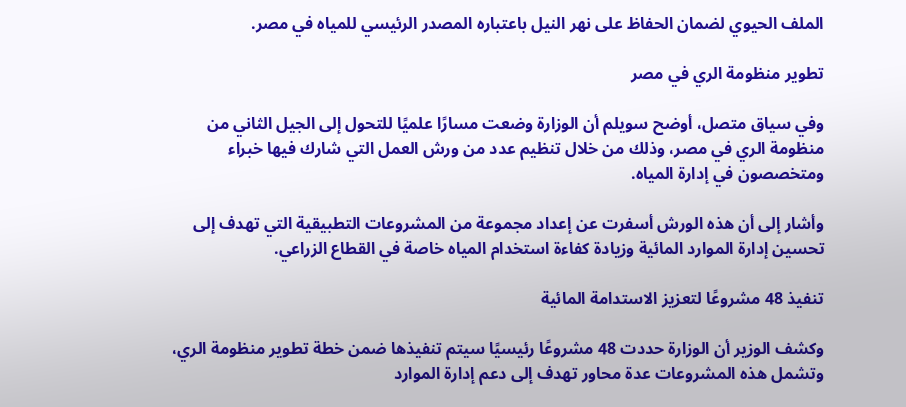الملف الحيوي لضمان الحفاظ على نهر النيل باعتباره المصدر الرئيسي للمياه في مصر.

تطوير منظومة الري في مصر

وفي سياق متصل، أوضح سويلم أن الوزارة وضعت مسارًا علميًا للتحول إلى الجيل الثاني من منظومة الري في مصر، وذلك من خلال تنظيم عدد من ورش العمل التي شارك فيها خبراء ومتخصصون في إدارة المياه.

وأشار إلى أن هذه الورش أسفرت عن إعداد مجموعة من المشروعات التطبيقية التي تهدف إلى تحسين إدارة الموارد المائية وزيادة كفاءة استخدام المياه خاصة في القطاع الزراعي.

تنفيذ 48 مشروعًا لتعزيز الاستدامة المائية

وكشف الوزير أن الوزارة حددت 48 مشروعًا رئيسيًا سيتم تنفيذها ضمن خطة تطوير منظومة الري، وتشمل هذه المشروعات عدة محاور تهدف إلى دعم إدارة الموارد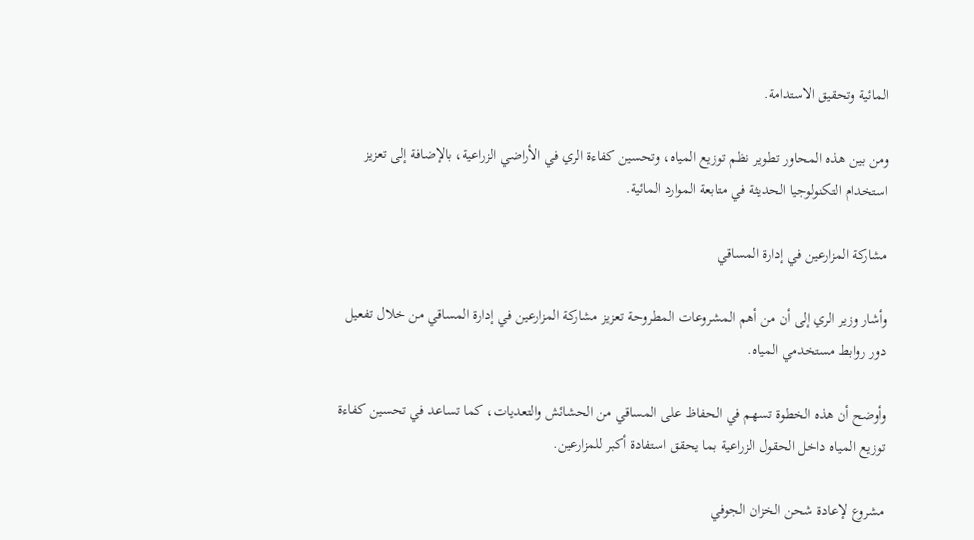المائية وتحقيق الاستدامة.

ومن بين هذه المحاور تطوير نظم توزيع المياه، وتحسين كفاءة الري في الأراضي الزراعية، بالإضافة إلى تعزيز استخدام التكنولوجيا الحديثة في متابعة الموارد المائية.

مشاركة المزارعين في إدارة المساقي

وأشار وزير الري إلى أن من أهم المشروعات المطروحة تعزيز مشاركة المزارعين في إدارة المساقي من خلال تفعيل دور روابط مستخدمي المياه.

وأوضح أن هذه الخطوة تسهم في الحفاظ على المساقي من الحشائش والتعديات، كما تساعد في تحسين كفاءة توزيع المياه داخل الحقول الزراعية بما يحقق استفادة أكبر للمزارعين.

مشروع لإعادة شحن الخزان الجوفي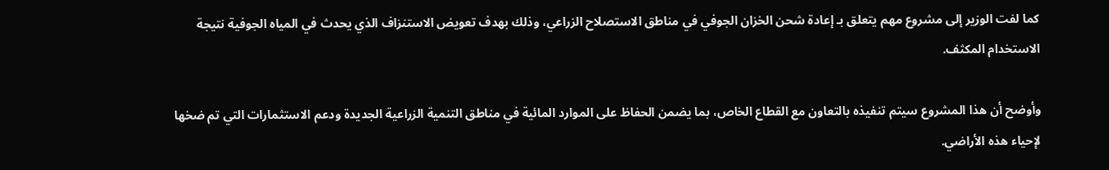كما لفت الوزير إلى مشروع مهم يتعلق بـ إعادة شحن الخزان الجوفي في مناطق الاستصلاح الزراعي، وذلك بهدف تعويض الاستنزاف الذي يحدث في المياه الجوفية نتيجة الاستخدام المكثف.

وأوضح أن هذا المشروع سيتم تنفيذه بالتعاون مع القطاع الخاص، بما يضمن الحفاظ على الموارد المائية في مناطق التنمية الزراعية الجديدة ودعم الاستثمارات التي تم ضخها لإحياء هذه الأراضي.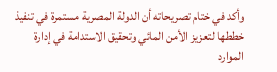وأكد في ختام تصريحاته أن الدولة المصرية مستمرة في تنفيذ خططها لتعزيز الأمن المائي وتحقيق الاستدامة في إدارة الموارد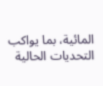المائية، بما يواكب التحديات الحالية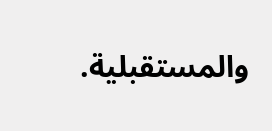والمستقبلية.